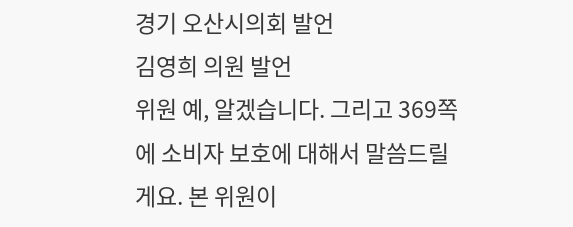경기 오산시의회 발언
김영희 의원 발언
위원 예, 알겠습니다. 그리고 369쪽에 소비자 보호에 대해서 말씀드릴게요. 본 위원이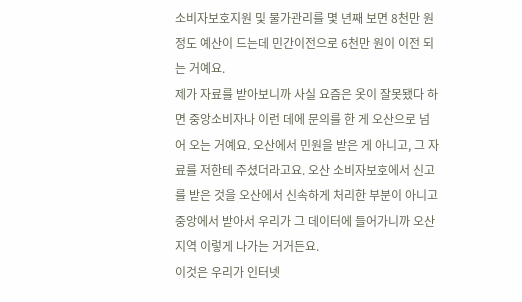소비자보호지원 및 물가관리를 몇 년째 보면 8천만 원 정도 예산이 드는데 민간이전으로 6천만 원이 이전 되는 거예요.
제가 자료를 받아보니까 사실 요즘은 옷이 잘못됐다 하면 중앙소비자나 이런 데에 문의를 한 게 오산으로 넘어 오는 거예요. 오산에서 민원을 받은 게 아니고, 그 자료를 저한테 주셨더라고요. 오산 소비자보호에서 신고를 받은 것을 오산에서 신속하게 처리한 부분이 아니고 중앙에서 받아서 우리가 그 데이터에 들어가니까 오산지역 이렇게 나가는 거거든요.
이것은 우리가 인터넷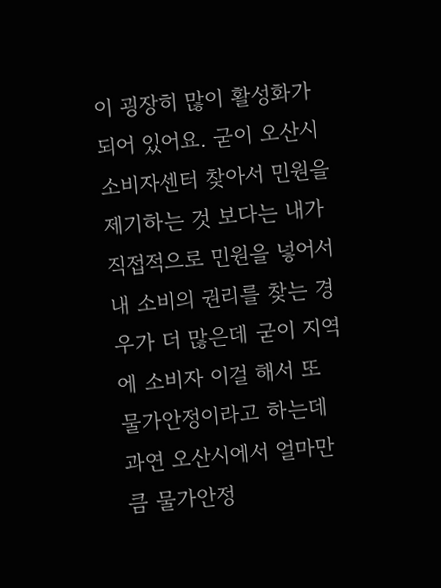이 굉장히 많이 활성화가 되어 있어요. 굳이 오산시 소비자센터 찾아서 민원을 제기하는 것 보다는 내가 직접적으로 민원을 넣어서 내 소비의 권리를 찾는 경우가 더 많은데 굳이 지역에 소비자 이걸 해서 또 물가안정이라고 하는데 과연 오산시에서 얼마만큼 물가안정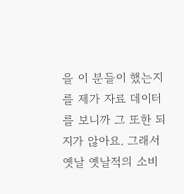을 이 분들이 했는지를 제가 자료 데이터를 보니까 그 또한 되지가 않아요. 그래서 옛날 옛날적의 소비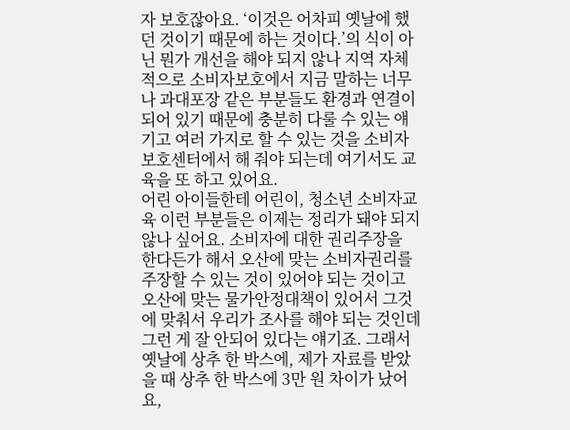자 보호잖아요. ‘이것은 어차피 옛날에 했던 것이기 때문에 하는 것이다.’의 식이 아닌 뭔가 개선을 해야 되지 않나 지역 자체적으로 소비자보호에서 지금 말하는 너무나 과대포장 같은 부분들도 환경과 연결이 되어 있기 때문에 충분히 다룰 수 있는 얘기고 여러 가지로 할 수 있는 것을 소비자보호센터에서 해 줘야 되는데 여기서도 교육을 또 하고 있어요.
어린 아이들한테 어린이, 청소년 소비자교육 이런 부분들은 이제는 정리가 돼야 되지 않나 싶어요. 소비자에 대한 권리주장을 한다든가 해서 오산에 맞는 소비자권리를 주장할 수 있는 것이 있어야 되는 것이고 오산에 맞는 물가안정대책이 있어서 그것에 맞춰서 우리가 조사를 해야 되는 것인데 그런 게 잘 안되어 있다는 얘기죠. 그래서 옛날에 상추 한 박스에, 제가 자료를 받았을 때 상추 한 박스에 3만 원 차이가 났어요,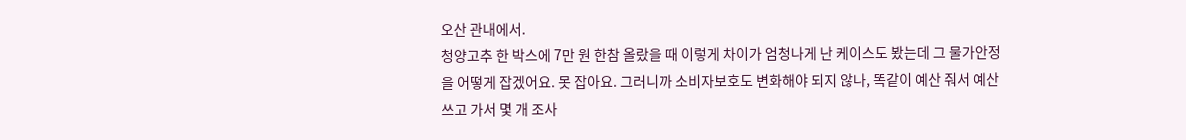오산 관내에서.
청양고추 한 박스에 7만 원 한참 올랐을 때 이렇게 차이가 엄청나게 난 케이스도 봤는데 그 물가안정을 어떻게 잡겠어요. 못 잡아요. 그러니까 소비자보호도 변화해야 되지 않나, 똑같이 예산 줘서 예산 쓰고 가서 몇 개 조사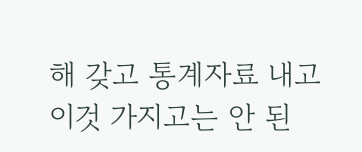해 갖고 통계자료 내고 이것 가지고는 안 된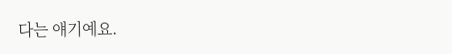다는 얘기예요.